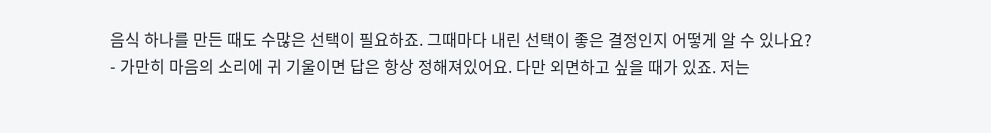음식 하나를 만든 때도 수많은 선택이 필요하죠. 그때마다 내린 선택이 좋은 결정인지 어떻게 알 수 있나요?
- 가만히 마음의 소리에 귀 기울이면 답은 항상 정해져있어요. 다만 외면하고 싶을 때가 있죠. 저는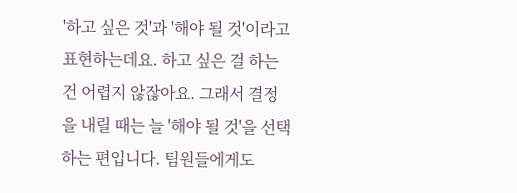'하고 싶은 것'과 '해야 될 것'이라고 표현하는데요. 하고 싶은 걸 하는 건 어렵지 않잖아요. 그래서 결정을 내릴 때는 늘 '해야 될 것'을 선택하는 편입니다. 팀원들에게도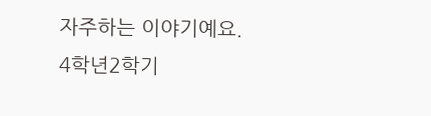자주하는 이야기예요.
4학년2학기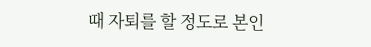때 자퇴를 할 정도로 본인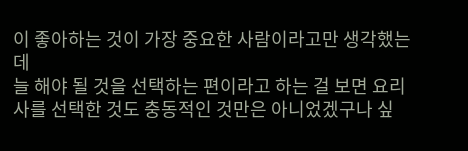이 좋아하는 것이 가장 중요한 사람이라고만 생각했는데
늘 해야 될 것을 선택하는 편이라고 하는 걸 보면 요리사를 선택한 것도 충동적인 것만은 아니었겠구나 싶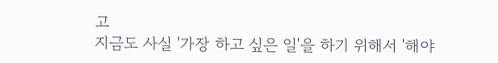고
지금도 사실 '가장 하고 싶은 일'을 하기 위해서 '해야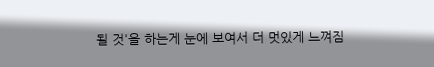될 것'을 하는게 눈에 보여서 더 멋있게 느껴짐